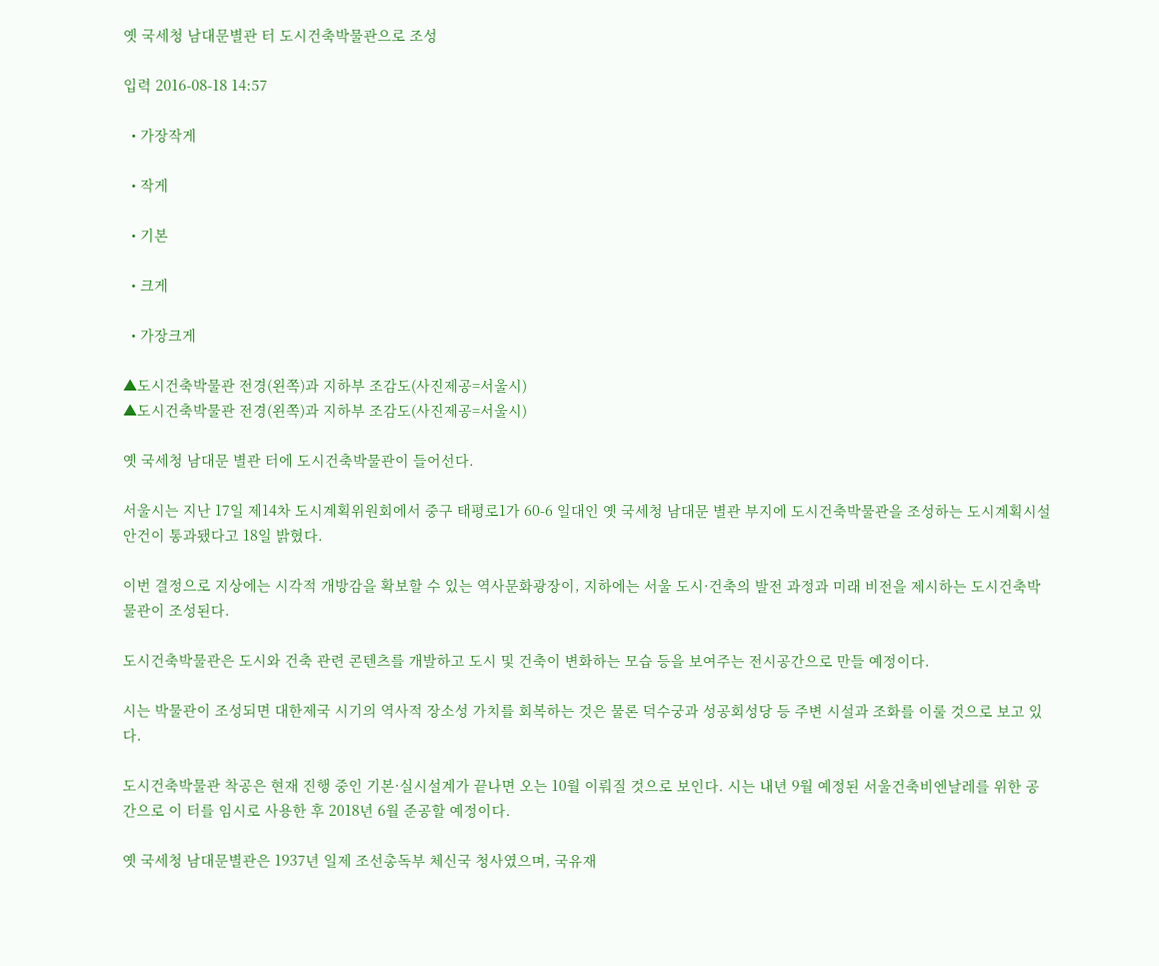옛 국세청 남대문별관 터 도시건축박물관으로 조성

입력 2016-08-18 14:57

  • 가장작게

  • 작게

  • 기본

  • 크게

  • 가장크게

▲도시건축박물관 전경(왼쪽)과 지하부 조감도(사진제공=서울시)
▲도시건축박물관 전경(왼쪽)과 지하부 조감도(사진제공=서울시)

옛 국세청 남대문 별관 터에 도시건축박물관이 들어선다.

서울시는 지난 17일 제14차 도시계획위원회에서 중구 태평로1가 60-6 일대인 옛 국세청 남대문 별관 부지에 도시건축박물관을 조성하는 도시계획시설 안건이 통과됐다고 18일 밝혔다.

이번 결정으로 지상에는 시각적 개방감을 확보할 수 있는 역사문화광장이, 지하에는 서울 도시·건축의 발전 과정과 미래 비전을 제시하는 도시건축박물관이 조성된다.

도시건축박물관은 도시와 건축 관련 콘텐츠를 개발하고 도시 및 건축이 변화하는 모습 등을 보여주는 전시공간으로 만들 예정이다.

시는 박물관이 조성되면 대한제국 시기의 역사적 장소성 가치를 회복하는 것은 물론 덕수궁과 성공회성당 등 주변 시설과 조화를 이룰 것으로 보고 있다.

도시건축박물관 착공은 현재 진행 중인 기본·실시설계가 끝나면 오는 10월 이뤄질 것으로 보인다. 시는 내년 9월 예정된 서울건축비엔날레를 위한 공간으로 이 터를 임시로 사용한 후 2018년 6월 준공할 예정이다.

옛 국세청 남대문별관은 1937년 일제 조선총독부 체신국 청사였으며, 국유재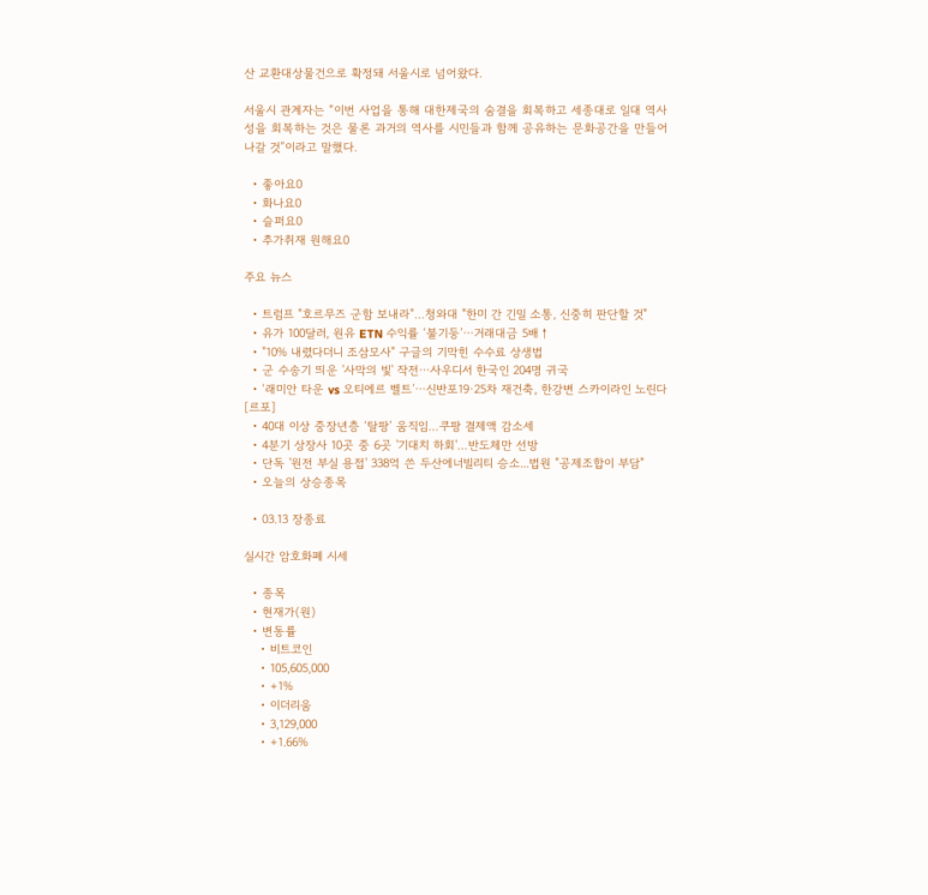산 교환대상물건으로 확정돼 서울시로 넘어왔다.

서울시 관계자는 “이번 사업을 통해 대한제국의 숨결을 회복하고 세종대로 일대 역사성을 회복하는 것은 물론 과거의 역사를 시민들과 함께 공유하는 문화공간을 만들어 나갈 것”이라고 말했다.

  • 좋아요0
  • 화나요0
  • 슬퍼요0
  • 추가취재 원해요0

주요 뉴스

  • 트럼프 "호르무즈 군함 보내라"…청와대 "한미 간 긴밀 소통, 신중히 판단할 것"
  • 유가 100달러, 원유 ETN 수익률 ‘불기둥’⋯거래대금 5배↑
  • "10% 내렸다더니 조삼모사" 구글의 기막힌 수수료 상생법
  • 군 수송기 띄운 '사막의 빛' 작전⋯사우디서 한국인 204명 귀국
  • ‘래미안 타운 vs 오티에르 벨트’⋯신반포19·25차 재건축, 한강변 스카이라인 노린다 [르포]
  • 40대 이상 중장년층 ‘탈팡’ 움직임…쿠팡 결제액 감소세
  • 4분기 상장사 10곳 중 6곳 '기대치 하회'…반도체만 선방
  • 단독 '원전 부실 용접' 338억 쓴 두산에너빌리티 승소...법원 "공제조합이 부담"
  • 오늘의 상승종목

  • 03.13 장종료

실시간 암호화폐 시세

  • 종목
  • 현재가(원)
  • 변동률
    • 비트코인
    • 105,605,000
    • +1%
    • 이더리움
    • 3,129,000
    • +1.66%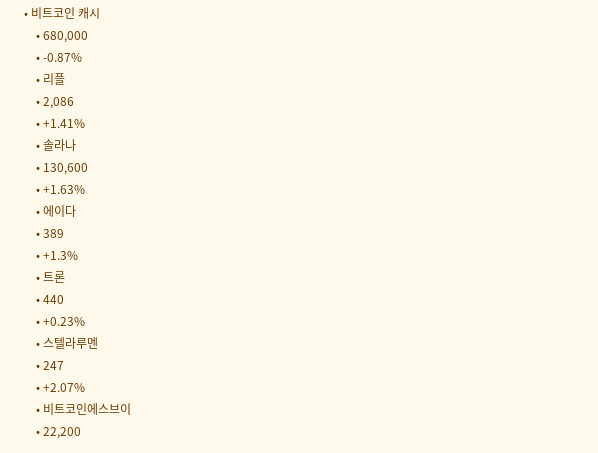• 비트코인 캐시
    • 680,000
    • -0.87%
    • 리플
    • 2,086
    • +1.41%
    • 솔라나
    • 130,600
    • +1.63%
    • 에이다
    • 389
    • +1.3%
    • 트론
    • 440
    • +0.23%
    • 스텔라루멘
    • 247
    • +2.07%
    • 비트코인에스브이
    • 22,200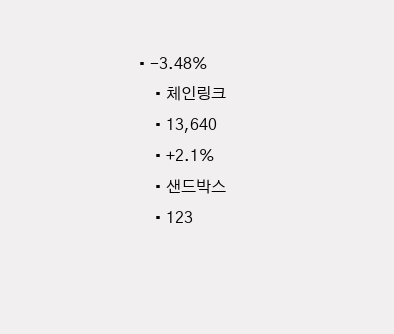• -3.48%
    • 체인링크
    • 13,640
    • +2.1%
    • 샌드박스
    • 123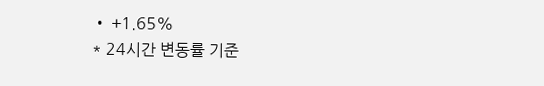• +1.65%
* 24시간 변동률 기준